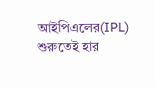আইপিএলের(IPL) শুরুতেই হার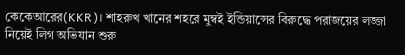কেকেআরের(KKR)। শাহরুখ খানের শহরে মুম্বই ইন্ডিয়ান্সের বিরুদ্ধে পরাজয়ের লজ্জা নিয়েই লিগ অভিযান শুরু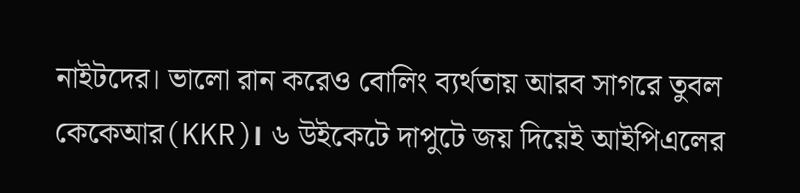নাইটদের। ভালো রান করেও বোলিং ব্যর্থতায় আরব সাগরে তুবল কেকেআর(KKR)। ৬ উইকেটে দাপুটে জয় দিয়েই আইপিএলের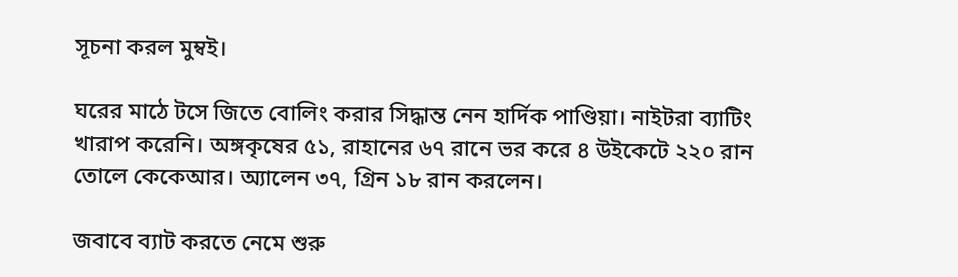সূচনা করল মুম্বই।

ঘরের মাঠে টসে জিতে বোলিং করার সিদ্ধান্ত নেন হার্দিক পাণ্ডিয়া। নাইটরা ব্যাটিং খারাপ করেনি। অঙ্গকৃষের ৫১, রাহানের ৬৭ রানে ভর করে ৪ উইকেটে ২২০ রান তোলে কেকেআর। অ্যালেন ৩৭, গ্রিন ১৮ রান করলেন।

জবাবে ব্যাট করতে নেমে শুরু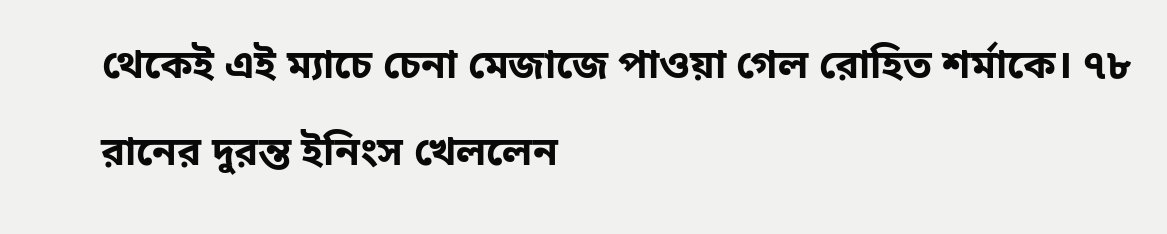থেকেই এই ম্যাচে চেনা মেজাজে পাওয়া গেল রোহিত শর্মাকে। ৭৮ রানের দুরন্ত ইনিংস খেললেন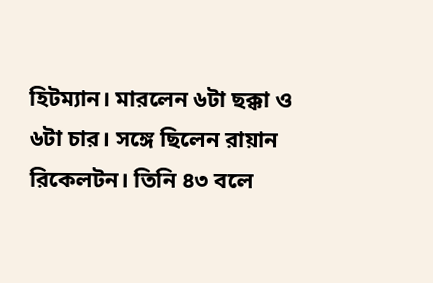হিটম্যান। মারলেন ৬টা ছক্কা ও ৬টা চার। সঙ্গে ছিলেন রায়ান রিকেলটন। তিনি ৪৩ বলে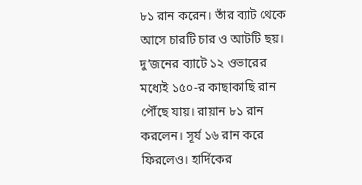৮১ রান করেন। তাঁর ব্যাট থেকে আসে চারটি চার ও আটটি ছয়। দু’জনের ব্যাটে ১২ ওভারের মধ্যেই ১৫০-র কাছাকাছি রান পৌঁছে যায়। রায়ান ৮১ রান করলেন। সূর্য ১৬ রান করে ফিরলেও। হার্দিকের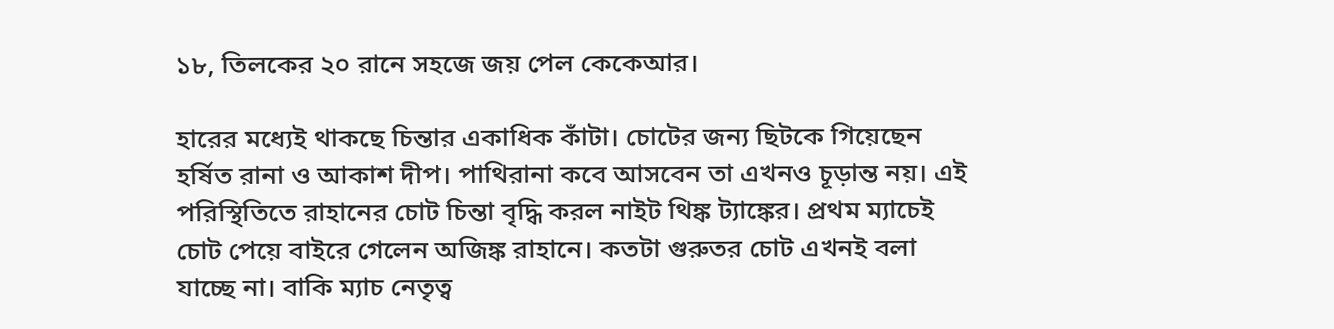১৮, তিলকের ২০ রানে সহজে জয় পেল কেকেআর।

হারের মধ্যেই থাকছে চিন্তার একাধিক কাঁটা। চোটের জন্য ছিটকে গিয়েছেন হর্ষিত রানা ও আকাশ দীপ। পাথিরানা কবে আসবেন তা এখনও চূড়ান্ত নয়। এই পরিস্থিতিতে রাহানের চোট চিন্তা বৃদ্ধি করল নাইট থিঙ্ক ট্যাঙ্কের। প্রথম ম্যাচেই চোট পেয়ে বাইরে গেলেন অজিঙ্ক রাহানে। কতটা গুরুতর চোট এখনই বলা যাচ্ছে না। বাকি ম্যাচ নেতৃত্ব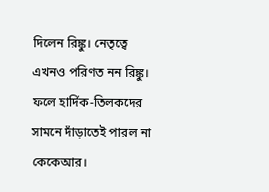দিলেন রিঙ্কু। নেতৃত্বে এখনও পরিণত নন রিঙ্কু। ফলে হার্দিক-তিলকদের সামনে দাঁড়াতেই পারল না কেকেআর।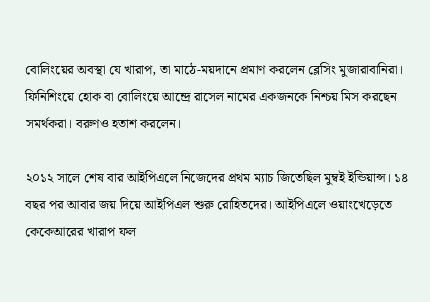বোলিংয়ের অবস্থা যে খারাপ, তা মাঠে-ময়দানে প্রমাণ করলেন ব্লেসিং মুজারাবানিরা। ফিনিশিংয়ে হোক বা বোলিংয়ে আন্দ্রে রাসেল নামের একজনকে নিশ্চয় মিস করছেন সমর্থকরা। বরুণও হতাশ করলেন।

২০১২ সালে শেষ বার আইপিএলে নিজেদের প্রথম ম্যাচ জিতেছিল মুম্বই ইন্ডিয়ান্স। ১৪ বছর পর আবার জয় দিয়ে আইপিএল শুরু রোহিতদের। আইপিএলে ওয়াংখেড়েতে কেকেআরের খারাপ ফল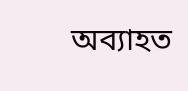অব্যাহত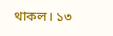থাকল। ১৩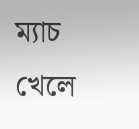ম্যাচ খেলে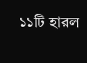১১টি হারল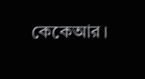কেকেআর।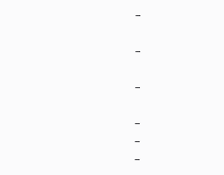–

–

–

–
–
–